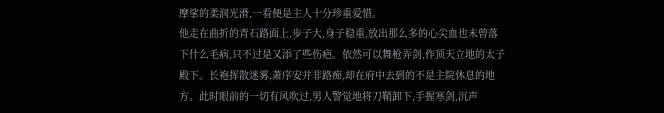摩挲的柔润光滑,一看便是主人十分珍重爱惜。
他走在曲折的青石路面上,步子大,身子稳重,放出那么多的心尖血也未曾落下什么毛病,只不过是又添了些伤疤。依然可以舞枪弄剑,作顶天立地的太子殿下。长袍挥散迷雾,萧序安并非路痴,却在府中去到的不是主院休息的地方。此时眼前的一切有风吹过,男人警觉地将刀鞘卸下,手握寒剑,沉声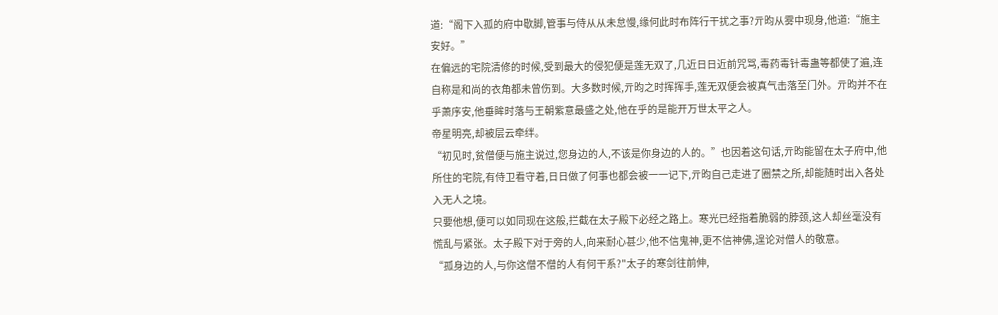道:“阁下入孤的府中歇脚,管事与侍从从未怠慢,缘何此时布阵行干扰之事?亓昀从雾中现身,他道:“施主安好。”
在偏远的宅院清修的时候,受到最大的侵犯便是莲无双了,几近日日近前咒骂,毒药毒针毒蛊等都使了遍,连自称是和尚的衣角都未曾伤到。大多数时候,亓昀之时挥挥手,莲无双便会被真气击落至门外。亓昀并不在乎萧序安,他垂眸时落与王朝紫意最盛之处,他在乎的是能开万世太平之人。
帝星明亮,却被层云牵绊。
“初见时,贫僧便与施主说过,您身边的人,不该是你身边的人的。”也因着这句话,亓昀能留在太子府中,他所住的宅院,有侍卫看守着,日日做了何事也都会被一一记下,亓昀自己走进了圈禁之所,却能随时出入各处入无人之境。
只要他想,便可以如同现在这般,拦截在太子殿下必经之路上。寒光已经指着脆弱的脖颈,这人却丝毫没有慌乱与紧张。太子殿下对于旁的人,向来耐心甚少,他不信鬼神,更不信神佛,遑论对僧人的敬意。
“孤身边的人,与你这僧不僧的人有何干系?"太子的寒剑往前伸,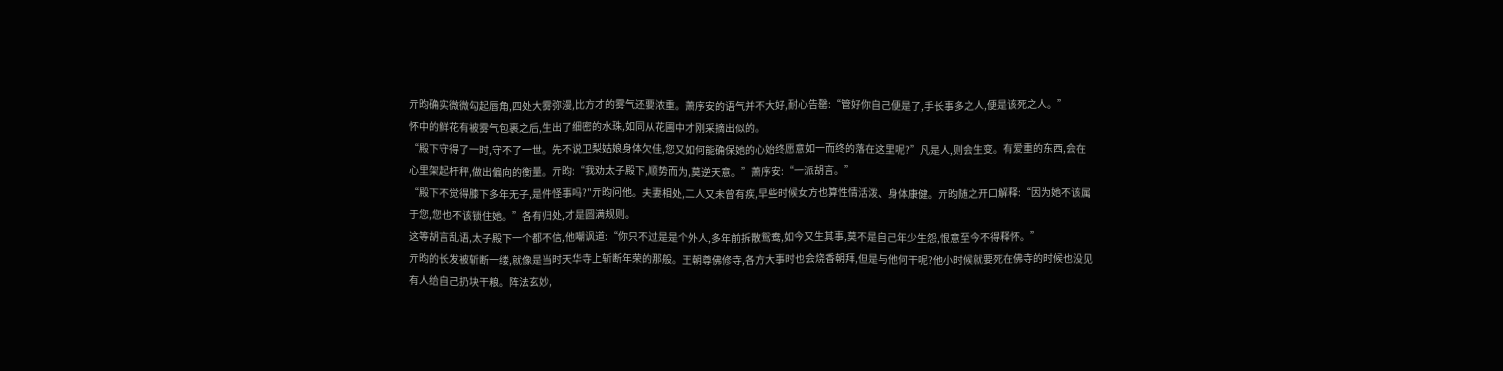亓昀确实微微勾起唇角,四处大雾弥漫,比方才的雾气还要浓重。萧序安的语气并不大好,耐心告罄:“管好你自己便是了,手长事多之人,便是该死之人。”
怀中的鲜花有被雾气包裹之后,生出了细密的水珠,如同从花圃中才刚采摘出似的。
“殿下守得了一时,守不了一世。先不说卫梨姑娘身体欠佳,您又如何能确保她的心始终愿意如一而终的落在这里呢?”凡是人,则会生变。有爱重的东西,会在心里架起杆秤,做出偏向的衡量。亓昀:“我劝太子殿下,顺势而为,莫逆天意。”萧序安:“一派胡言。”
“殿下不觉得膝下多年无子,是件怪事吗?"亓昀问他。夫妻相处,二人又未曾有疾,早些时候女方也算性情活泼、身体康健。亓昀随之开口解释:“因为她不该属于您,您也不该锁住她。”各有归处,才是圆满规则。
这等胡言乱语,太子殿下一个都不信,他嘲讽道:“你只不过是是个外人,多年前拆散鸳鸯,如今又生其事,莫不是自己年少生怨,恨意至今不得释怀。”
亓昀的长发被斩断一缕,就像是当时天华寺上斩断年荣的那般。王朝尊佛修寺,各方大事时也会烧香朝拜,但是与他何干呢?他小时候就要死在佛寺的时候也没见有人给自己扔块干粮。阵法玄妙,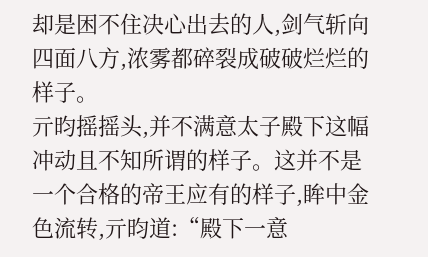却是困不住决心出去的人,剑气斩向四面八方,浓雾都碎裂成破破烂烂的样子。
亓昀摇摇头,并不满意太子殿下这幅冲动且不知所谓的样子。这并不是一个合格的帝王应有的样子,眸中金色流转,亓昀道:“殿下一意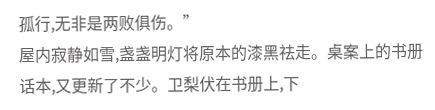孤行,无非是两败俱伤。”
屋内寂静如雪,盏盏明灯将原本的漆黑祛走。桌案上的书册话本,又更新了不少。卫梨伏在书册上,下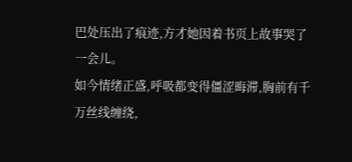巴处压出了痕迹,方才她因着书页上故事哭了一会儿。
如今情绪正盛,呼吸都变得僵涩晦滞,胸前有千万丝线缠绕,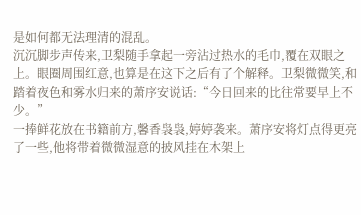是如何都无法理清的混乱。
沉沉脚步声传来,卫梨随手拿起一旁沾过热水的毛巾,覆在双眼之上。眼圈周围红意,也算是在这下之后有了个解释。卫梨微微笑,和踏着夜色和雾水归来的萧序安说话:“今日回来的比往常要早上不少。”
一捧鲜花放在书籍前方,馨香袅袅,婷婷袭来。萧序安将灯点得更亮了一些,他将带着微微湿意的披风挂在木架上